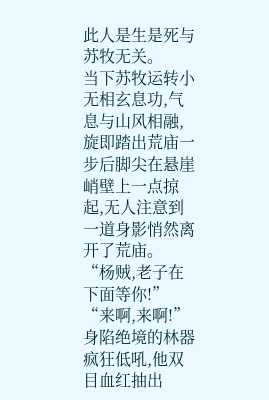此人是生是死与苏牧无关。
当下苏牧运转小无相玄息功,气息与山风相融,旋即踏出荒庙一步后脚尖在悬崖峭壁上一点掠起,无人注意到一道身影悄然离开了荒庙。
“杨贼,老子在下面等你!”
“来啊,来啊!”
身陷绝境的林器疯狂低吼,他双目血红抽出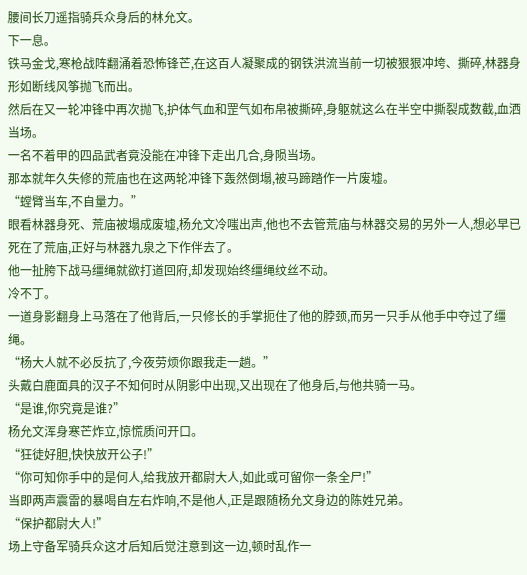腰间长刀遥指骑兵众身后的林允文。
下一息。
铁马金戈,寒枪战阵翻涌着恐怖锋芒,在这百人凝聚成的钢铁洪流当前一切被狠狠冲垮、撕碎,林器身形如断线风筝抛飞而出。
然后在又一轮冲锋中再次抛飞,护体气血和罡气如布帛被撕碎,身躯就这么在半空中撕裂成数截,血洒当场。
一名不着甲的四品武者竟没能在冲锋下走出几合,身陨当场。
那本就年久失修的荒庙也在这两轮冲锋下轰然倒塌,被马蹄踏作一片废墟。
“螳臂当车,不自量力。”
眼看林器身死、荒庙被塌成废墟,杨允文冷嗤出声,他也不去管荒庙与林器交易的另外一人,想必早已死在了荒庙,正好与林器九泉之下作伴去了。
他一扯胯下战马缰绳就欲打道回府,却发现始终缰绳纹丝不动。
冷不丁。
一道身影翻身上马落在了他背后,一只修长的手掌扼住了他的脖颈,而另一只手从他手中夺过了缰绳。
“杨大人就不必反抗了,今夜劳烦你跟我走一趟。”
头戴白鹿面具的汉子不知何时从阴影中出现,又出现在了他身后,与他共骑一马。
“是谁,你究竟是谁?”
杨允文浑身寒芒炸立,惊慌质问开口。
“狂徒好胆,快快放开公子!”
“你可知你手中的是何人,给我放开都尉大人,如此或可留你一条全尸!”
当即两声震雷的暴喝自左右炸响,不是他人,正是跟随杨允文身边的陈姓兄弟。
“保护都尉大人!”
场上守备军骑兵众这才后知后觉注意到这一边,顿时乱作一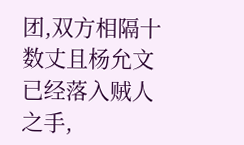团,双方相隔十数丈且杨允文已经落入贼人之手,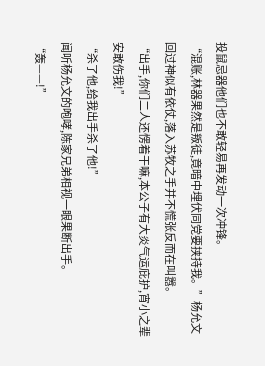投鼠忌器他们也不敢轻易再发动一次冲锋。
“混账,林器果然是叛徒,竟暗中埋伏同党要挟持我。”杨允文回过神似有依仗,落入苏牧之手并不慌张反而在叫嚣。
“出手,你们二人还愣着干嘛,本公子有大炎气运庇护,宵小之辈安敢伤我!”
“杀了他,给我出手杀了他!”
闻听杨允文的咆哮,陈家兄弟相视一眼果断出手。
“轰——!”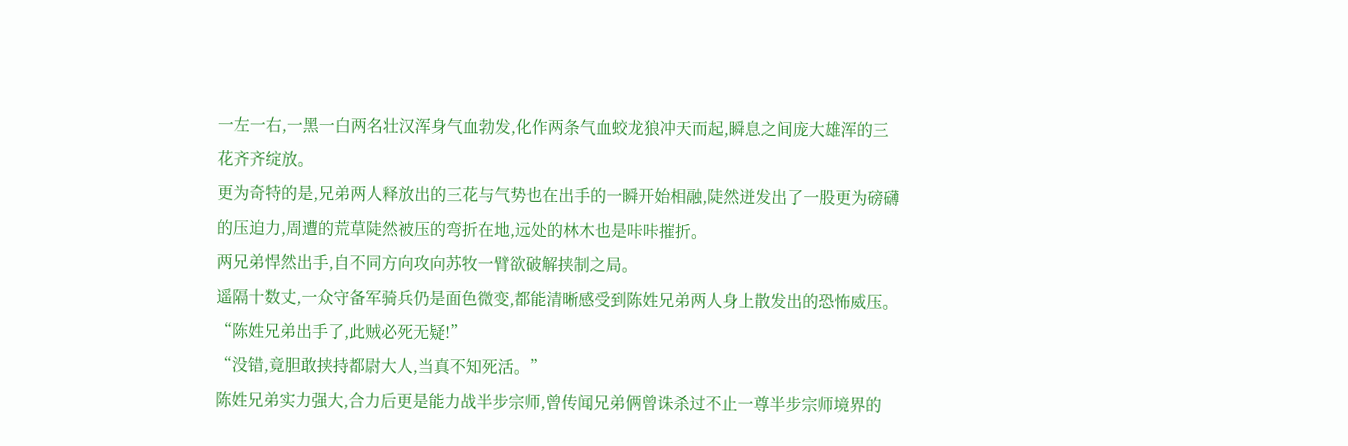一左一右,一黑一白两名壮汉浑身气血勃发,化作两条气血蛟龙狼冲天而起,瞬息之间庞大雄浑的三花齐齐绽放。
更为奇特的是,兄弟两人释放出的三花与气势也在出手的一瞬开始相融,陡然迸发出了一股更为磅礴的压迫力,周遭的荒草陡然被压的弯折在地,远处的林木也是咔咔摧折。
两兄弟悍然出手,自不同方向攻向苏牧一臂欲破解挟制之局。
遥隔十数丈,一众守备军骑兵仍是面色微变,都能清晰感受到陈姓兄弟两人身上散发出的恐怖威压。
“陈姓兄弟出手了,此贼必死无疑!”
“没错,竟胆敢挟持都尉大人,当真不知死活。”
陈姓兄弟实力强大,合力后更是能力战半步宗师,曾传闻兄弟俩曾诛杀过不止一尊半步宗师境界的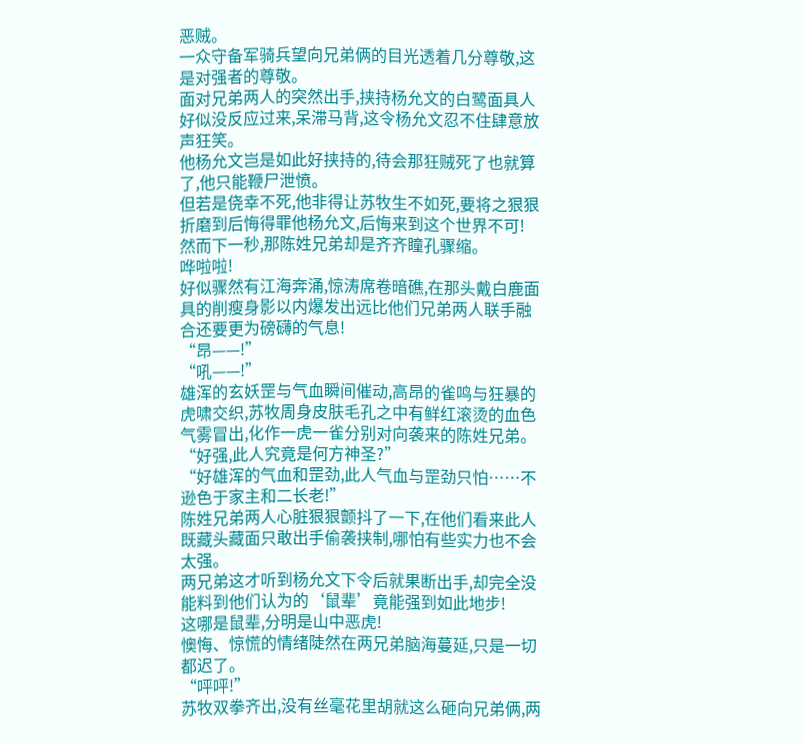恶贼。
一众守备军骑兵望向兄弟俩的目光透着几分尊敬,这是对强者的尊敬。
面对兄弟两人的突然出手,挟持杨允文的白鹭面具人好似没反应过来,呆滞马背,这令杨允文忍不住肆意放声狂笑。
他杨允文岂是如此好挟持的,待会那狂贼死了也就算了,他只能鞭尸泄愤。
但若是侥幸不死,他非得让苏牧生不如死,要将之狠狠折磨到后悔得罪他杨允文,后悔来到这个世界不可!
然而下一秒,那陈姓兄弟却是齐齐瞳孔骤缩。
哗啦啦!
好似骤然有江海奔涌,惊涛席卷暗礁,在那头戴白鹿面具的削瘦身影以内爆发出远比他们兄弟两人联手融合还要更为磅礴的气息!
“昂——!”
“吼——!”
雄浑的玄妖罡与气血瞬间催动,高昂的雀鸣与狂暴的虎啸交织,苏牧周身皮肤毛孔之中有鲜红滚烫的血色气雾冒出,化作一虎一雀分别对向袭来的陈姓兄弟。
“好强,此人究竟是何方神圣?”
“好雄浑的气血和罡劲,此人气血与罡劲只怕……不逊色于家主和二长老!”
陈姓兄弟两人心脏狠狠颤抖了一下,在他们看来此人既藏头藏面只敢出手偷袭挟制,哪怕有些实力也不会太强。
两兄弟这才听到杨允文下令后就果断出手,却完全没能料到他们认为的‘鼠辈’竟能强到如此地步!
这哪是鼠辈,分明是山中恶虎!
懊悔、惊慌的情绪陡然在两兄弟脑海蔓延,只是一切都迟了。
“呯呯!”
苏牧双拳齐出,没有丝毫花里胡就这么砸向兄弟俩,两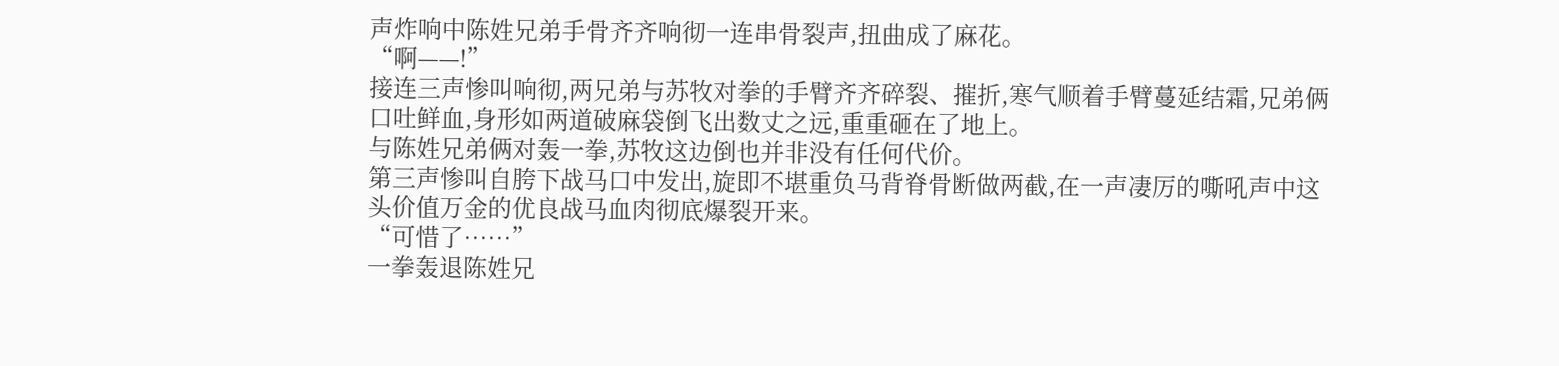声炸响中陈姓兄弟手骨齐齐响彻一连串骨裂声,扭曲成了麻花。
“啊——!”
接连三声惨叫响彻,两兄弟与苏牧对拳的手臂齐齐碎裂、摧折,寒气顺着手臂蔓延结霜,兄弟俩口吐鲜血,身形如两道破麻袋倒飞出数丈之远,重重砸在了地上。
与陈姓兄弟俩对轰一拳,苏牧这边倒也并非没有任何代价。
第三声惨叫自胯下战马口中发出,旋即不堪重负马背脊骨断做两截,在一声凄厉的嘶吼声中这头价值万金的优良战马血肉彻底爆裂开来。
“可惜了……”
一拳轰退陈姓兄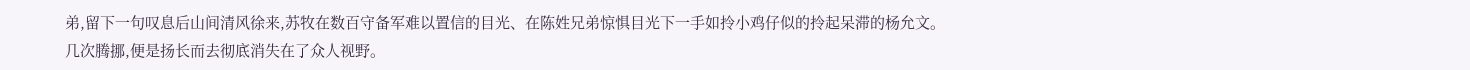弟,留下一句叹息后山间清风徐来,苏牧在数百守备军难以置信的目光、在陈姓兄弟惊惧目光下一手如拎小鸡仔似的拎起呆滞的杨允文。
几次腾挪,便是扬长而去彻底消失在了众人视野。